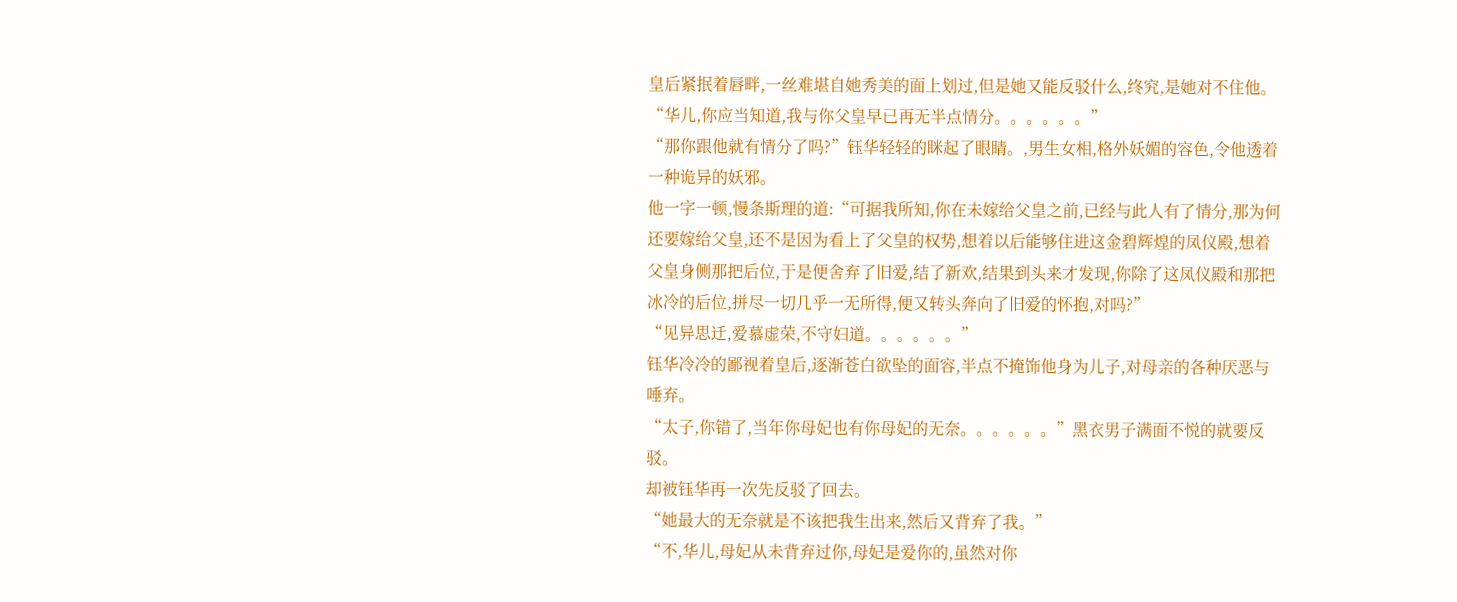皇后紧抿着唇畔,一丝难堪自她秀美的面上划过,但是她又能反驳什么,终究,是她对不住他。
“华儿,你应当知道,我与你父皇早已再无半点情分。。。。。。”
“那你跟他就有情分了吗?”钰华轻轻的眯起了眼睛。,男生女相,格外妖媚的容色,令他透着一种诡异的妖邪。
他一字一顿,慢条斯理的道:“可据我所知,你在未嫁给父皇之前,已经与此人有了情分,那为何还要嫁给父皇,还不是因为看上了父皇的权势,想着以后能够住进这金碧辉煌的凤仪殿,想着父皇身侧那把后位,于是便舍弃了旧爱,结了新欢,结果到头来才发现,你除了这凤仪殿和那把冰冷的后位,拼尽一切几乎一无所得,便又转头奔向了旧爱的怀抱,对吗?”
“见异思迁,爱慕虚荣,不守妇道。。。。。。”
钰华冷冷的鄙视着皇后,逐渐苍白欲坠的面容,半点不掩饰他身为儿子,对母亲的各种厌恶与唾弃。
“太子,你错了,当年你母妃也有你母妃的无奈。。。。。。”黑衣男子满面不悦的就要反驳。
却被钰华再一次先反驳了回去。
“她最大的无奈就是不该把我生出来,然后又背弃了我。”
“不,华儿,母妃从未背弃过你,母妃是爱你的,虽然对你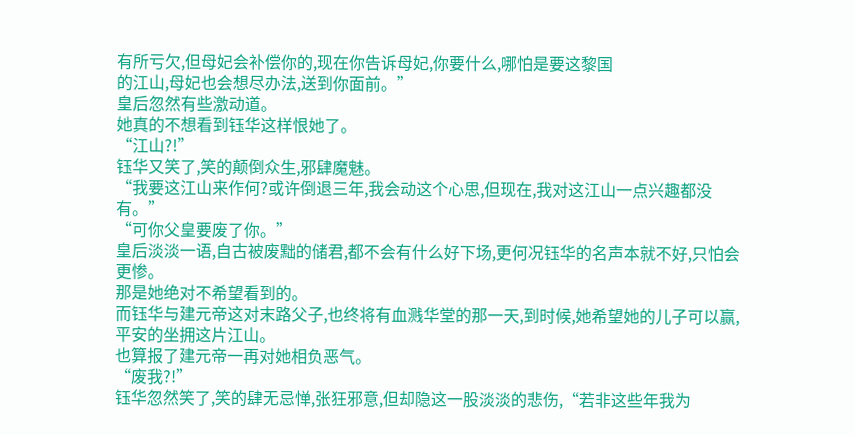有所亏欠,但母妃会补偿你的,现在你告诉母妃,你要什么,哪怕是要这黎国
的江山,母妃也会想尽办法,送到你面前。”
皇后忽然有些激动道。
她真的不想看到钰华这样恨她了。
“江山?!”
钰华又笑了,笑的颠倒众生,邪肆魔魅。
“我要这江山来作何?或许倒退三年,我会动这个心思,但现在,我对这江山一点兴趣都没有。”
“可你父皇要废了你。”
皇后淡淡一语,自古被废黜的储君,都不会有什么好下场,更何况钰华的名声本就不好,只怕会更惨。
那是她绝对不希望看到的。
而钰华与建元帝这对末路父子,也终将有血溅华堂的那一天,到时候,她希望她的儿子可以赢,平安的坐拥这片江山。
也算报了建元帝一再对她相负恶气。
“废我?!”
钰华忽然笑了,笑的肆无忌惮,张狂邪意,但却隐这一股淡淡的悲伤,“若非这些年我为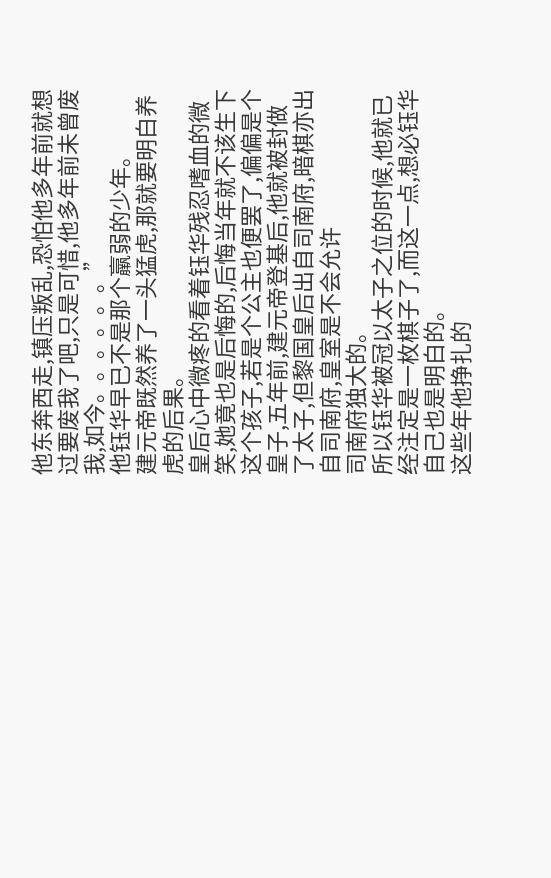他东奔西走,镇压叛乱,恐怕他多年前就想过要废我了吧,只是可惜,他多年前未曾废我,如今。。。。。。”
他钰华早已不是那个羸弱的少年。
建元帝既然养了一头猛虎,那就要明白养虎的后果。
皇后心中微疼的看着钰华残忍嗜血的微笑,她竟也是后悔的,后悔当年就不该生下这个孩子,若是个公主也便罢了,偏偏是个皇子,五年前,建元帝登基后,他就被封做了太子,但黎国皇后出自司南府,暗棋亦出自司南府,皇室是不会允许
司南府独大的。
所以钰华被冠以太子之位的时候,他就已经注定是一枚棋子了,而这一点,想必钰华自己也是明白的。
这些年他挣扎的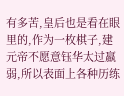有多苦,皇后也是看在眼里的,作为一枚棋子,建元帝不愿意钰华太过羸弱,所以表面上各种历练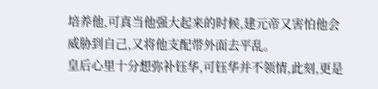培养他,可真当他强大起来的时候,建元帝又害怕他会威胁到自己,又将他支配带外面去平乱。
皇后心里十分想弥补钰华,可钰华并不领情,此刻,更是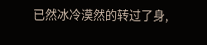已然冰冷漠然的转过了身,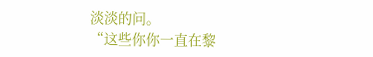淡淡的问。
“这些你你一直在黎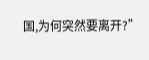国,为何突然要离开?”